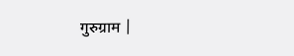गुरुग्राम |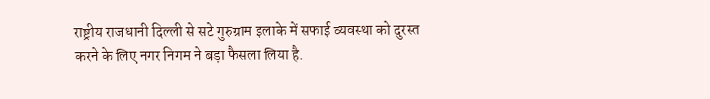राष्ट्रीय राजधानी दिल्ली से सटे गुरुग्राम इलाके में सफाई व्यवस्था को दुरस्त करने के लिए नगर निगम ने बड़ा फैसला लिया है.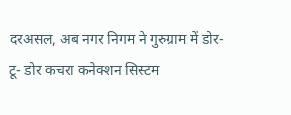दरअसल, अब नगर निगम ने गुरुग्राम में डोर- टू- डोर कचरा कनेक्शन सिस्टम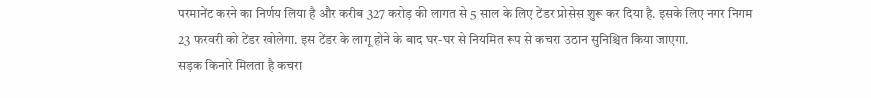परमानेंट करने का निर्णय लिया है और करीब 327 करोड़ की लागत से 5 साल के लिए टेंडर प्रोसेस शुरू कर दिया है. इसके लिए नगर निगम 23 फरवरी को टेंडर खोलेगा. इस टेंडर के लागू होने के बाद घर-घर से नियमित रूप से कचरा उठान सुनिश्चित किया जाएगा.
सड़क किनारे मिलता है कचरा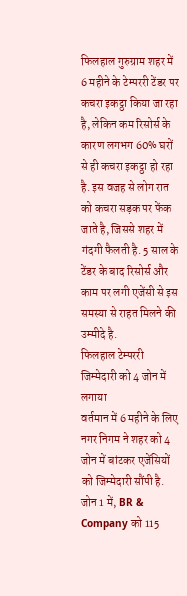फिलहाल गुरुग्राम शहर में 6 महीने के टेम्पररी टेंडर पर कचरा इकट्ठा किया जा रहा है, लेकिन कम रिसोर्स के कारण लगभग 60% घरों से ही कचरा इकट्ठा हो रहा है. इस वजह से लोग रात को कचरा सड़क पर फेंक जाते है, जिससे शहर में गंदगी फैलती है. 5 साल के टेंडर के बाद रिसोर्स और काम पर लगी एजेंसी से इस समस्या से राहत मिलने की उम्मीदे है.
फिलहाल टेम्पररी जिम्मेदारी को 4 जोन में लगाया
वर्तमान में 6 महीने के लिए नगर निगम ने शहर को 4 जोन में बांटकर एजेंसियों को जिम्मेदारी सौंपी है. जोन 1 में, BR & Company को 115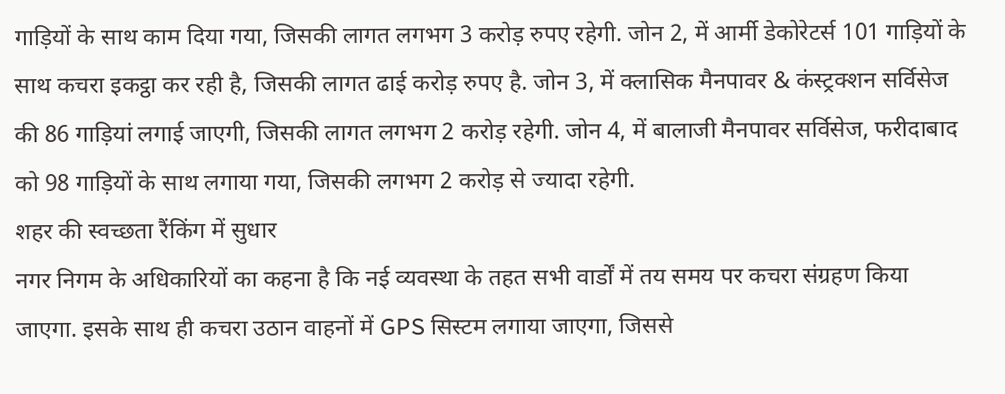गाड़ियों के साथ काम दिया गया, जिसकी लागत लगभग 3 करोड़ रुपए रहेगी. जोन 2, में आर्मी डेकोरेटर्स 101 गाड़ियों के साथ कचरा इकट्ठा कर रही है, जिसकी लागत ढाई करोड़ रुपए है. जोन 3, में क्लासिक मैनपावर & कंस्ट्रक्शन सर्विसेज की 86 गाड़ियां लगाई जाएगी, जिसकी लागत लगभग 2 करोड़ रहेगी. जोन 4, में बालाजी मैनपावर सर्विसेज, फरीदाबाद को 98 गाड़ियों के साथ लगाया गया, जिसकी लगभग 2 करोड़ से ज्यादा रहेगी.
शहर की स्वच्छता रैंकिंग में सुधार
नगर निगम के अधिकारियों का कहना है कि नई व्यवस्था के तहत सभी वार्डों में तय समय पर कचरा संग्रहण किया जाएगा. इसके साथ ही कचरा उठान वाहनों में GPS सिस्टम लगाया जाएगा, जिससे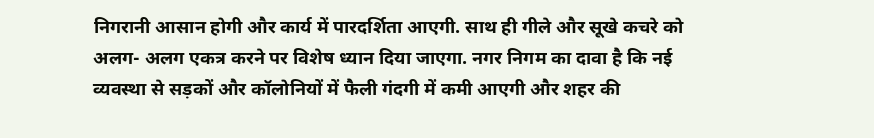निगरानी आसान होगी और कार्य में पारदर्शिता आएगी. साथ ही गीले और सूखे कचरे को अलग- अलग एकत्र करने पर विशेष ध्यान दिया जाएगा. नगर निगम का दावा है कि नई व्यवस्था से सड़कों और कॉलोनियों में फैली गंदगी में कमी आएगी और शहर की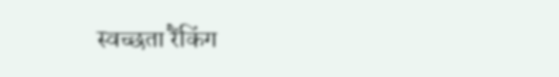स्वच्छता रैंकिंग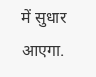में सुधार आएगा.